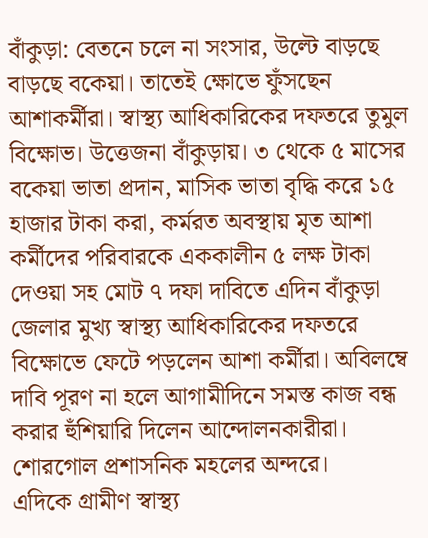বাঁকুড়া: বেতনে চলে না সংসার, উল্টে বাড়ছে বাড়ছে বকেয়া। তাতেই ক্ষোভে ফুঁসছেন আশাকর্মীরা। স্বাস্থ্য আধিকারিকের দফতরে তুমুল বিক্ষোভ। উত্তেজনা বাঁকুড়ায়। ৩ থেকে ৫ মাসের বকেয়া ভাতা প্রদান, মাসিক ভাতা বৃদ্ধি করে ১৫ হাজার টাকা করা, কর্মরত অবস্থায় মৃত আশা কর্মীদের পরিবারকে এককালীন ৫ লক্ষ টাকা দেওয়া সহ মোট ৭ দফা দাবিতে এদিন বাঁকুড়া জেলার মুখ্য স্বাস্থ্য আধিকারিকের দফতরে বিক্ষোভে ফেটে পড়লেন আশা কর্মীরা। অবিলম্বে দাবি পূরণ না হলে আগামীদিনে সমস্ত কাজ বন্ধ করার হুঁশিয়ারি দিলেন আন্দোলনকারীরা। শোরগোল প্রশাসনিক মহলের অন্দরে।
এদিকে গ্রামীণ স্বাস্থ্য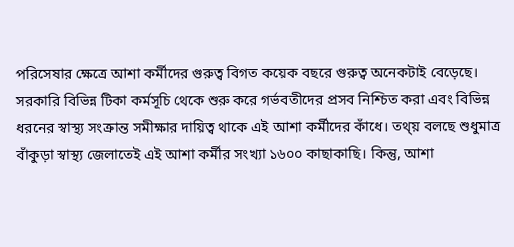পরিসেষার ক্ষেত্রে আশা কর্মীদের গুরুত্ব বিগত কয়েক বছরে গুরুত্ব অনেকটাই বেড়েছে। সরকারি বিভিন্ন টিকা কর্মসূচি থেকে শুরু করে গর্ভবতীদের প্রসব নিশ্চিত করা এবং বিভিন্ন ধরনের স্বাস্থ্য সংক্রান্ত সমীক্ষার দায়িত্ব থাকে এই আশা কর্মীদের কাঁধে। তথ্য় বলছে শুধুমাত্র বাঁকুড়া স্বাস্থ্য জেলাতেই এই আশা কর্মীর সংখ্যা ১৬০০ কাছাকাছি। কিন্তু, আশা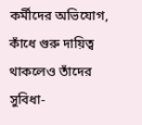কর্মীদের অভিযোগ, কাঁধে গুরু দায়িত্ব থাকলেও তাঁদের সুবিধা-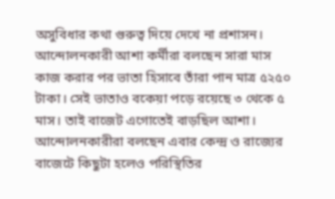অসুবিধার কথা গুরুত্ব দিয়ে দেখে না প্রশাসন।
আন্দোলনকারী আশা কর্মীরা বলছেন সারা মাস কাজ করার পর ভাতা হিসাবে তাঁরা পান মাত্র ৫২৫০ টাকা। সেই ভাতাও বকেয়া পড়ে রয়েছে ৩ থেকে ৫ মাস। তাই বাজেট এগোতেই বাড়ছিল আশা। আন্দোলনকারীরা বলছেন এবার কেন্দ্র ও রাজ্যের বাজেটে কিছুটা হলেও পরিস্থিতির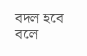বদল হবে বলে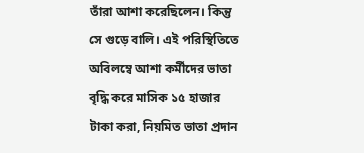তাঁরা আশা করেছিলেন। কিন্তু সে গুড়ে বালি। এই পরিস্থিতিতে অবিলম্বে আশা কর্মীদের ভাতা বৃদ্ধি করে মাসিক ১৫ হাজার টাকা করা, নিয়মিত ভাতা প্রদান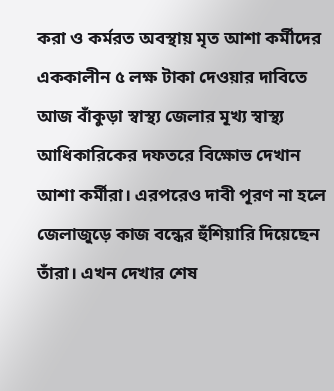করা ও কর্মরত অবস্থায় মৃত আশা কর্মীদের এককালীন ৫ লক্ষ টাকা দেওয়ার দাবিতে আজ বাঁকুড়া স্বাস্থ্য জেলার মূখ্য স্বাস্থ্য আধিকারিকের দফতরে বিক্ষোভ দেখান আশা কর্মীরা। এরপরেও দাবী পূরণ না হলে জেলাজুড়ে কাজ বন্ধের হুঁশিয়ারি দিয়েছেন তাঁরা। এখন দেখার শেষ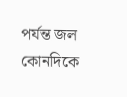পর্যন্ত জল কোনদিকে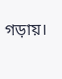গড়ায়।